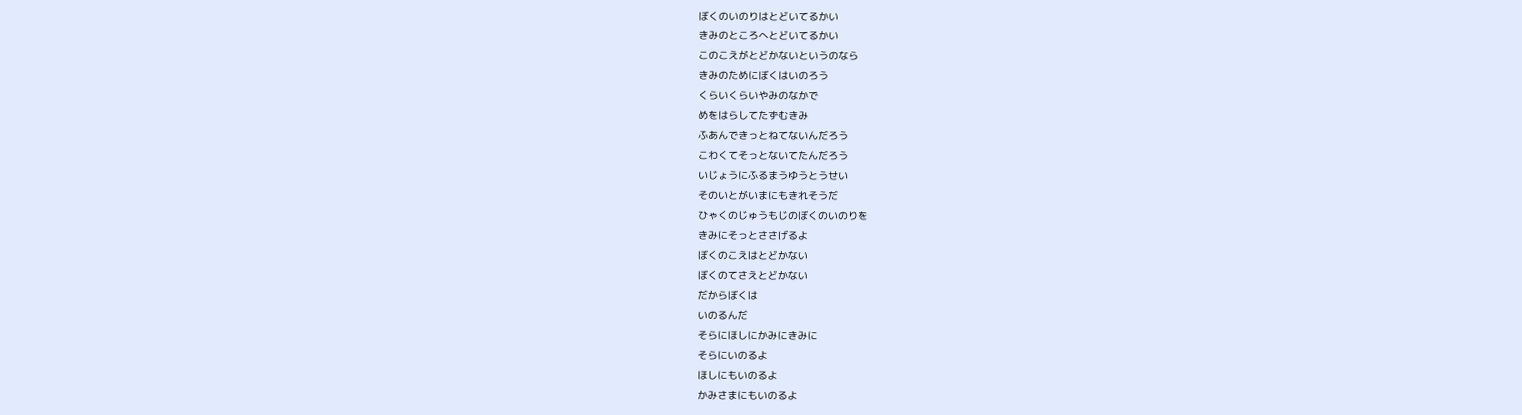ぼくのいのりはとどいてるかい
きみのところへとどいてるかい
このこえがとどかないというのなら
きみのためにぼくはいのろう
くらいくらいやみのなかで
めをはらしてたずむきみ
ふあんできっとねてないんだろう
こわくてそっとないてたんだろう
いじょうにふるまうゆうとうせい
そのいとがいまにもきれそうだ
ひゃくのじゅうもじのぼくのいのりを
きみにそっとささげるよ
ぼくのこえはとどかない
ぼくのてさえとどかない
だからぼくは
いのるんだ
そらにほしにかみにきみに
そらにいのるよ
ほしにもいのるよ
かみさまにもいのるよ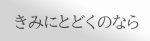きみにとどくのなら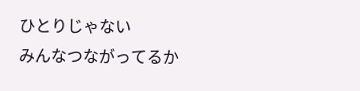ひとりじゃない
みんなつながってるか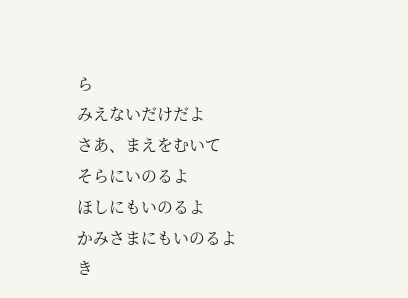ら
みえないだけだよ
さあ、まえをむいて
そらにいのるよ
ほしにもいのるよ
かみさまにもいのるよ
き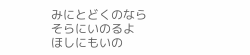みにとどくのなら
そらにいのるよ
ほしにもいの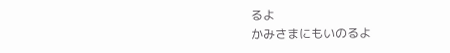るよ
かみさまにもいのるよ